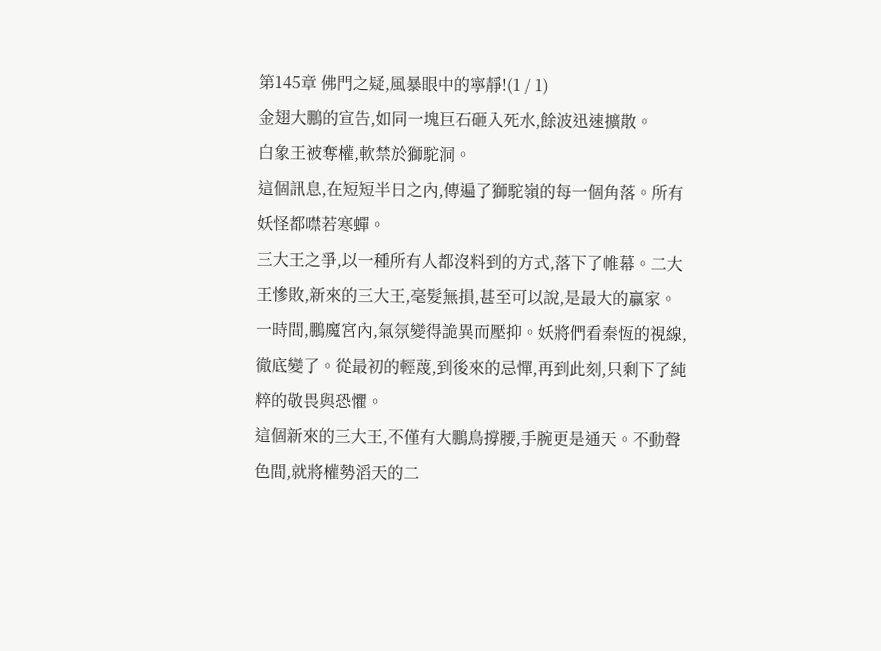第145章 佛門之疑,風暴眼中的寧靜!(1 / 1)
金翅大鵬的宣告,如同一塊巨石砸入死水,餘波迅速擴散。
白象王被奪權,軟禁於獅駝洞。
這個訊息,在短短半日之內,傳遍了獅駝嶺的每一個角落。所有妖怪都噤若寒蟬。
三大王之爭,以一種所有人都沒料到的方式,落下了帷幕。二大王慘敗,新來的三大王,毫髮無損,甚至可以說,是最大的贏家。
一時間,鵬魔宮內,氣氛變得詭異而壓抑。妖將們看秦恆的視線,徹底變了。從最初的輕蔑,到後來的忌憚,再到此刻,只剩下了純粹的敬畏與恐懼。
這個新來的三大王,不僅有大鵬鳥撐腰,手腕更是通天。不動聲色間,就將權勢滔天的二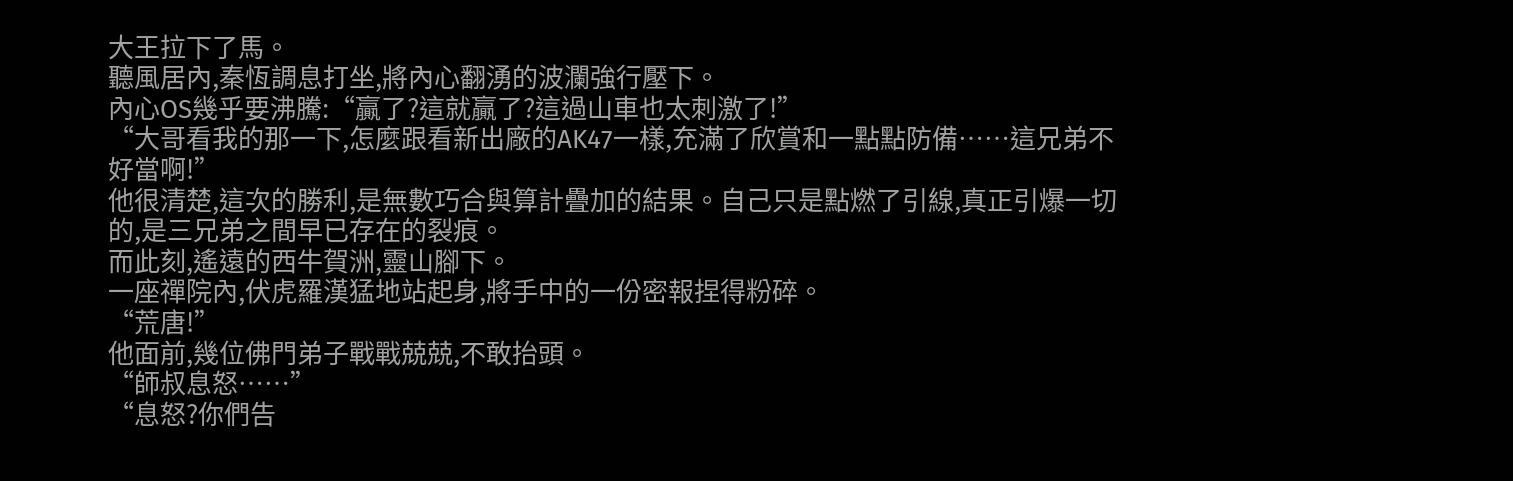大王拉下了馬。
聽風居內,秦恆調息打坐,將內心翻湧的波瀾強行壓下。
內心OS幾乎要沸騰:“贏了?這就贏了?這過山車也太刺激了!”
“大哥看我的那一下,怎麼跟看新出廠的AK47一樣,充滿了欣賞和一點點防備……這兄弟不好當啊!”
他很清楚,這次的勝利,是無數巧合與算計疊加的結果。自己只是點燃了引線,真正引爆一切的,是三兄弟之間早已存在的裂痕。
而此刻,遙遠的西牛賀洲,靈山腳下。
一座禪院內,伏虎羅漢猛地站起身,將手中的一份密報捏得粉碎。
“荒唐!”
他面前,幾位佛門弟子戰戰兢兢,不敢抬頭。
“師叔息怒……”
“息怒?你們告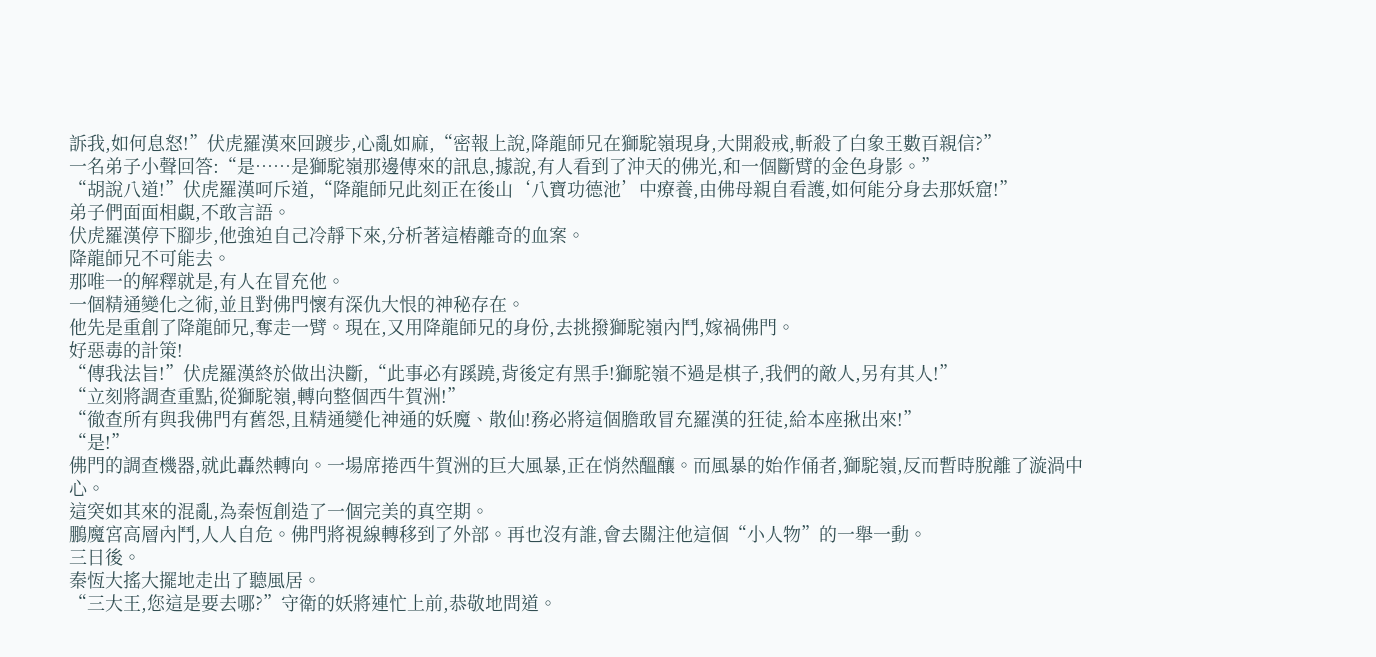訴我,如何息怒!”伏虎羅漢來回踱步,心亂如麻,“密報上說,降龍師兄在獅駝嶺現身,大開殺戒,斬殺了白象王數百親信?”
一名弟子小聲回答:“是……是獅駝嶺那邊傳來的訊息,據說,有人看到了沖天的佛光,和一個斷臂的金色身影。”
“胡說八道!”伏虎羅漢呵斥道,“降龍師兄此刻正在後山‘八寶功德池’中療養,由佛母親自看護,如何能分身去那妖窟!”
弟子們面面相覷,不敢言語。
伏虎羅漢停下腳步,他強迫自己冷靜下來,分析著這樁離奇的血案。
降龍師兄不可能去。
那唯一的解釋就是,有人在冒充他。
一個精通變化之術,並且對佛門懷有深仇大恨的神秘存在。
他先是重創了降龍師兄,奪走一臂。現在,又用降龍師兄的身份,去挑撥獅駝嶺內鬥,嫁禍佛門。
好惡毒的計策!
“傳我法旨!”伏虎羅漢終於做出決斷,“此事必有蹊蹺,背後定有黑手!獅駝嶺不過是棋子,我們的敵人,另有其人!”
“立刻將調查重點,從獅駝嶺,轉向整個西牛賀洲!”
“徹查所有與我佛門有舊怨,且精通變化神通的妖魔、散仙!務必將這個膽敢冒充羅漢的狂徒,給本座揪出來!”
“是!”
佛門的調查機器,就此轟然轉向。一場席捲西牛賀洲的巨大風暴,正在悄然醞釀。而風暴的始作俑者,獅駝嶺,反而暫時脫離了漩渦中心。
這突如其來的混亂,為秦恆創造了一個完美的真空期。
鵬魔宮高層內鬥,人人自危。佛門將視線轉移到了外部。再也沒有誰,會去關注他這個“小人物”的一舉一動。
三日後。
秦恆大搖大擺地走出了聽風居。
“三大王,您這是要去哪?”守衛的妖將連忙上前,恭敬地問道。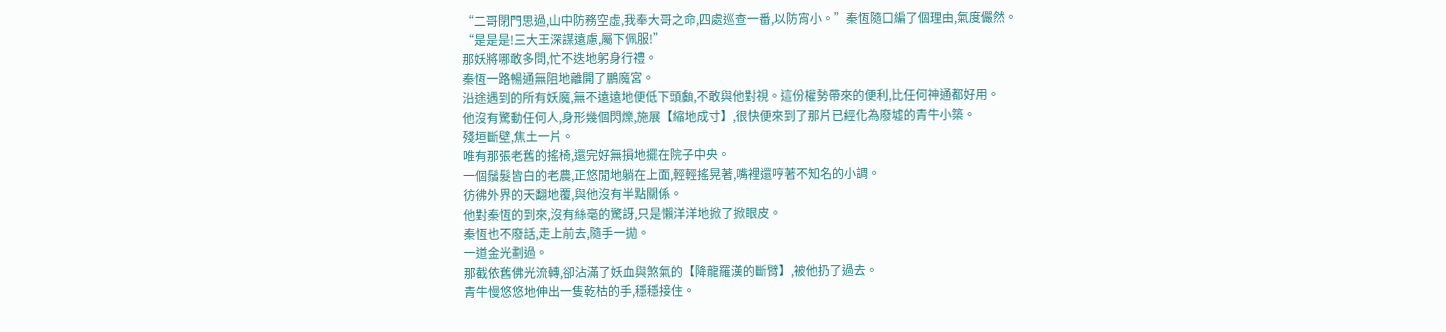“二哥閉門思過,山中防務空虛,我奉大哥之命,四處巡查一番,以防宵小。”秦恆隨口編了個理由,氣度儼然。
“是是是!三大王深謀遠慮,屬下佩服!”
那妖將哪敢多問,忙不迭地躬身行禮。
秦恆一路暢通無阻地離開了鵬魔宮。
沿途遇到的所有妖魔,無不遠遠地便低下頭顱,不敢與他對視。這份權勢帶來的便利,比任何神通都好用。
他沒有驚動任何人,身形幾個閃爍,施展【縮地成寸】,很快便來到了那片已經化為廢墟的青牛小築。
殘垣斷壁,焦土一片。
唯有那張老舊的搖椅,還完好無損地擺在院子中央。
一個鬚髮皆白的老農,正悠閒地躺在上面,輕輕搖晃著,嘴裡還哼著不知名的小調。
彷彿外界的天翻地覆,與他沒有半點關係。
他對秦恆的到來,沒有絲毫的驚訝,只是懶洋洋地掀了掀眼皮。
秦恆也不廢話,走上前去,隨手一拋。
一道金光劃過。
那截依舊佛光流轉,卻沾滿了妖血與煞氣的【降龍羅漢的斷臂】,被他扔了過去。
青牛慢悠悠地伸出一隻乾枯的手,穩穩接住。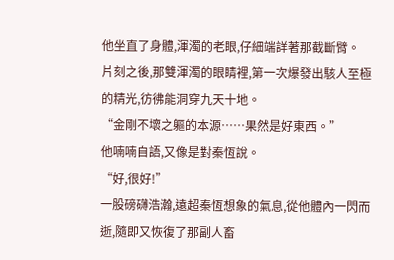他坐直了身體,渾濁的老眼,仔細端詳著那截斷臂。
片刻之後,那雙渾濁的眼睛裡,第一次爆發出駭人至極的精光,彷彿能洞穿九天十地。
“金剛不壞之軀的本源……果然是好東西。”
他喃喃自語,又像是對秦恆說。
“好,很好!”
一股磅礴浩瀚,遠超秦恆想象的氣息,從他體內一閃而逝,隨即又恢復了那副人畜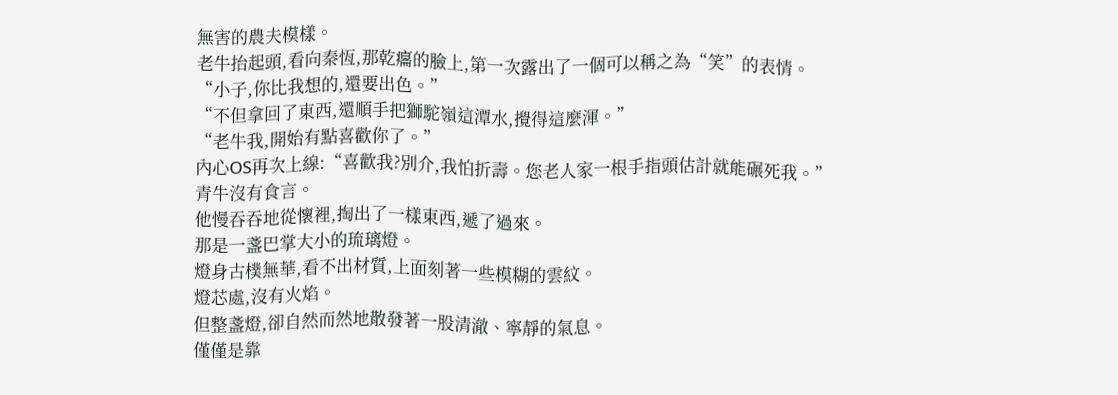無害的農夫模樣。
老牛抬起頭,看向秦恆,那乾癟的臉上,第一次露出了一個可以稱之為“笑”的表情。
“小子,你比我想的,還要出色。”
“不但拿回了東西,還順手把獅駝嶺這潭水,攪得這麼渾。”
“老牛我,開始有點喜歡你了。”
內心OS再次上線:“喜歡我?別介,我怕折壽。您老人家一根手指頭估計就能碾死我。”
青牛沒有食言。
他慢吞吞地從懷裡,掏出了一樣東西,遞了過來。
那是一盞巴掌大小的琉璃燈。
燈身古樸無華,看不出材質,上面刻著一些模糊的雲紋。
燈芯處,沒有火焰。
但整盞燈,卻自然而然地散發著一股清澈、寧靜的氣息。
僅僅是靠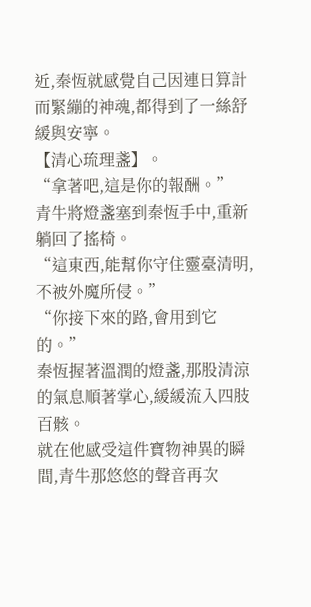近,秦恆就感覺自己因連日算計而緊繃的神魂,都得到了一絲舒緩與安寧。
【清心琉理盞】。
“拿著吧,這是你的報酬。”
青牛將燈盞塞到秦恆手中,重新躺回了搖椅。
“這東西,能幫你守住靈臺清明,不被外魔所侵。”
“你接下來的路,會用到它的。”
秦恆握著溫潤的燈盞,那股清涼的氣息順著掌心,緩緩流入四肢百骸。
就在他感受這件寶物神異的瞬間,青牛那悠悠的聲音再次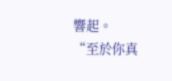響起。
“至於你真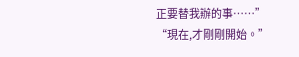正要替我辦的事……”
“現在,才剛剛開始。”